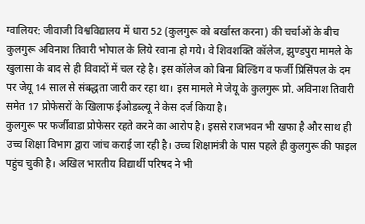ग्वालियर: जीवाजी विश्वविद्यालय में धारा 52 (कुलगुरू को बर्खास्त करना) की चर्चाओं के बीच कुलगुरू अविनाश तिवारी भोपाल के लिये रवाना हो गये। वे शिवशक्ति कॉलेज, झुण्डपुरा मामले के खुलासा के बाद से ही विवादों में चल रहे है। इस कॉलेज को बिना बिल्डिंग व फर्जी प्रिसिंपल के दम पर जेयू 14 साल से संबद्धता जारी कर रहा था। इस मामले मे जेयू के कुलगुरू प्रो. अविनाश तिवारी समेत 17 प्रोफेसरों के खिलाफ ईओडब्ल्यू ने केस दर्ज किया है।
कुलगुरू पर फर्जीवाडा प्रोफेसर रहते करने का आरोप है। इससे राजभवन भी खफा है और साथ ही उच्च शिक्षा विभाग द्वारा जांच कराई जा रही है। उच्च शिक्षामंत्री के पास पहले ही कुलगुरू की फाइल पहुंच चुकी है। अखिल भारतीय विद्यार्थी परिषद ने भी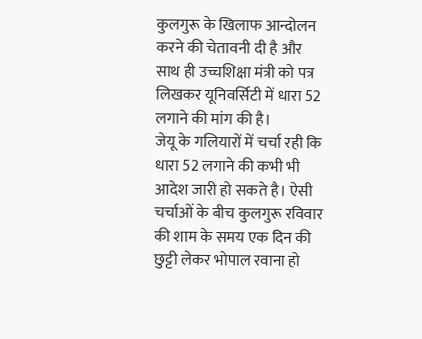कुलगुरू के खिलाफ आन्दोलन करने की चेतावनी दी है और साथ ही उच्चशिक्षा मंत्री को पत्र लिखकर यूनिवर्सिटी में धारा 52 लगाने की मांग की है।
जेयू के गलियारों में चर्चा रही कि धारा 52 लगाने की कभी भी आदेश जारी हो सकते है। ऐसी चर्चाओं के बीच कुलगुरू रविवार की शाम के समय एक दिन की छुट्टी लेकर भोपाल रवाना हो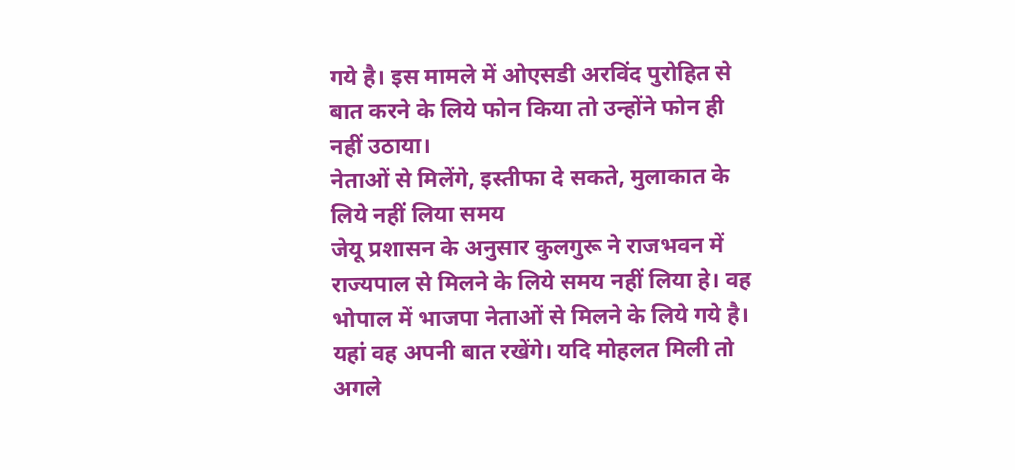गये है। इस मामले में ओएसडी अरविंद पुरोहित से बात करने के लिये फोन किया तो उन्होंने फोन ही नहीं उठाया।
नेताओं से मिलेंगे, इस्तीफा दे सकते, मुलाकात के लिये नहीं लिया समय
जेयू प्रशासन के अनुसार कुलगुरू ने राजभवन में राज्यपाल से मिलने के लिये समय नहीं लिया हे। वह भोपाल में भाजपा नेताओं से मिलने के लिये गये है। यहां वह अपनी बात रखेंगे। यदि मोहलत मिली तो अगले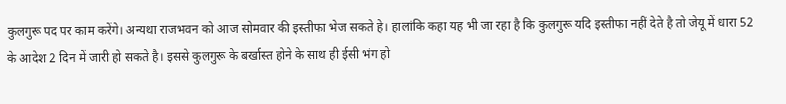कुलगुरू पद पर काम करेंगे। अन्यथा राजभवन को आज सोमवार की इस्तीफा भेज सकते हे। हालांकि कहा यह भी जा रहा है कि कुलगुरू यदि इस्तीफा नहीं देते है तो जेयू में धारा 52 के आदेश 2 दिन में जारी हो सकते है। इससे कुलगुरू के बर्खास्त होने के साथ ही ईसी भंग हो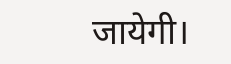जायेगी।